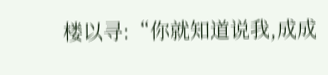楼以寻:“你就知道说我,成成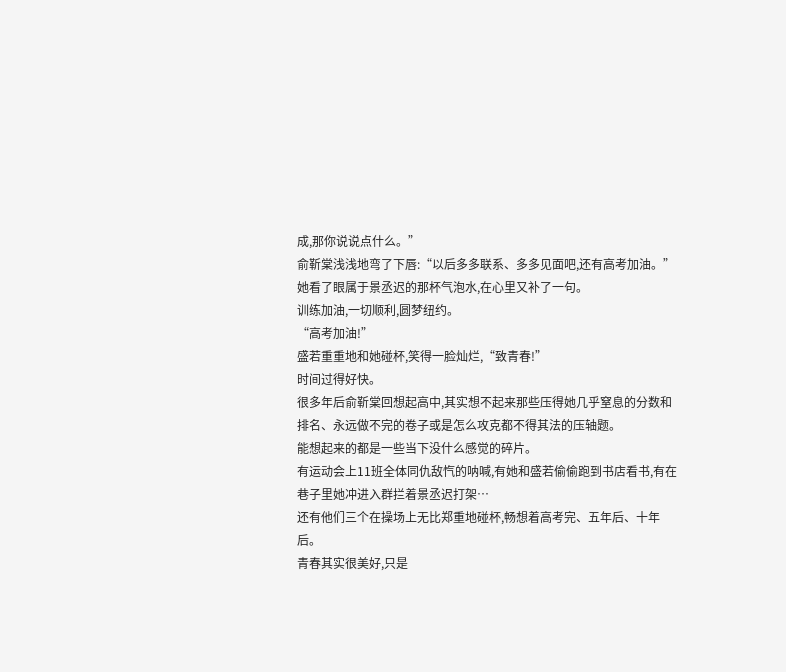成,那你说说点什么。”
俞靳棠浅浅地弯了下唇:“以后多多联系、多多见面吧,还有高考加油。”
她看了眼属于景丞迟的那杯气泡水,在心里又补了一句。
训练加油,一切顺利,圆梦纽约。
“高考加油!”
盛若重重地和她碰杯,笑得一脸灿烂,“致青春!”
时间过得好快。
很多年后俞靳棠回想起高中,其实想不起来那些压得她几乎窒息的分数和排名、永远做不完的卷子或是怎么攻克都不得其法的压轴题。
能想起来的都是一些当下没什么感觉的碎片。
有运动会上11班全体同仇敌忾的呐喊,有她和盛若偷偷跑到书店看书,有在巷子里她冲进入群拦着景丞迟打架…
还有他们三个在操场上无比郑重地碰杯,畅想着高考完、五年后、十年后。
青春其实很美好,只是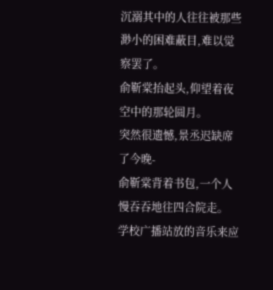沉溺其中的人往往被那些渺小的困难蔽目,难以觉察罢了。
俞靳棠抬起头,仰望着夜空中的那轮圆月。
突然很遗憾,景丞迟缺席了今晚-
俞靳棠背着书包,一个人慢吞吞地往四合院走。
学校广播站放的音乐来应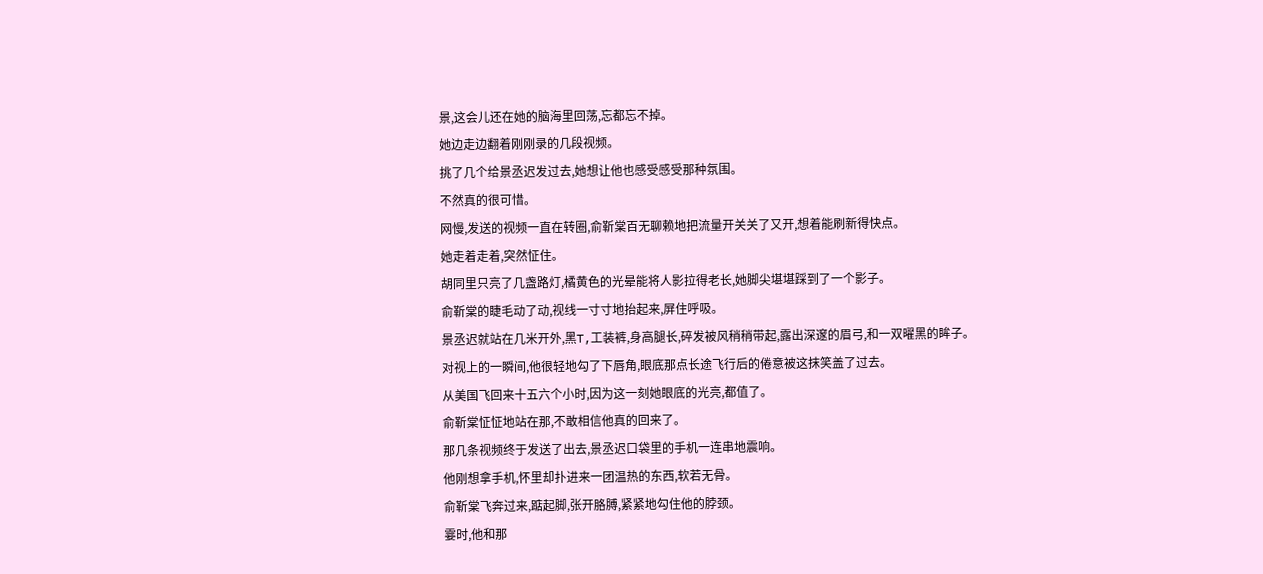景,这会儿还在她的脑海里回荡,忘都忘不掉。
她边走边翻着刚刚录的几段视频。
挑了几个给景丞迟发过去,她想让他也感受感受那种氛围。
不然真的很可惜。
网慢,发送的视频一直在转圈,俞靳棠百无聊赖地把流量开关关了又开,想着能刷新得快点。
她走着走着,突然怔住。
胡同里只亮了几盏路灯,橘黄色的光晕能将人影拉得老长,她脚尖堪堪踩到了一个影子。
俞靳棠的睫毛动了动,视线一寸寸地抬起来,屏住呼吸。
景丞迟就站在几米开外,黑T,工装裤,身高腿长,碎发被风稍稍带起,露出深邃的眉弓,和一双曜黑的眸子。
对视上的一瞬间,他很轻地勾了下唇角,眼底那点长途飞行后的倦意被这抹笑盖了过去。
从美国飞回来十五六个小时,因为这一刻她眼底的光亮,都值了。
俞靳棠怔怔地站在那,不敢相信他真的回来了。
那几条视频终于发送了出去,景丞迟口袋里的手机一连串地震响。
他刚想拿手机,怀里却扑进来一团温热的东西,软若无骨。
俞靳棠飞奔过来,踮起脚,张开胳膊,紧紧地勾住他的脖颈。
霎时,他和那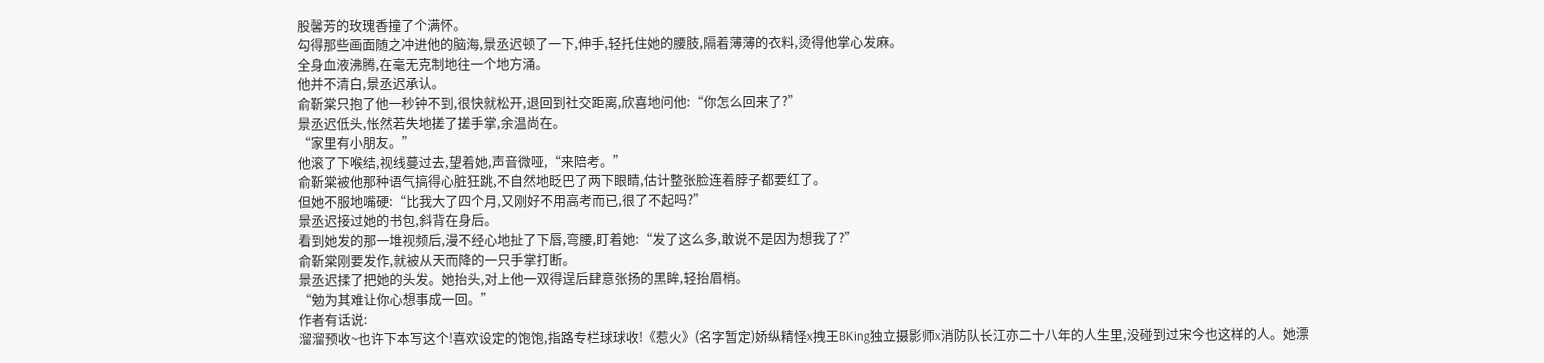股馨芳的玫瑰香撞了个满怀。
勾得那些画面随之冲进他的脑海,景丞迟顿了一下,伸手,轻托住她的腰肢,隔着薄薄的衣料,烫得他掌心发麻。
全身血液沸腾,在毫无克制地往一个地方涌。
他并不清白,景丞迟承认。
俞靳棠只抱了他一秒钟不到,很快就松开,退回到社交距离,欣喜地问他:“你怎么回来了?”
景丞迟低头,怅然若失地搓了搓手掌,余温尚在。
“家里有小朋友。”
他滚了下喉结,视线蔓过去,望着她,声音微哑,“来陪考。”
俞靳棠被他那种语气搞得心脏狂跳,不自然地眨巴了两下眼睛,估计整张脸连着脖子都要红了。
但她不服地嘴硬:“比我大了四个月,又刚好不用高考而已,很了不起吗?”
景丞迟接过她的书包,斜背在身后。
看到她发的那一堆视频后,漫不经心地扯了下唇,弯腰,盯着她:“发了这么多,敢说不是因为想我了?”
俞靳棠刚要发作,就被从天而降的一只手掌打断。
景丞迟揉了把她的头发。她抬头,对上他一双得逞后肆意张扬的黑眸,轻抬眉梢。
“勉为其难让你心想事成一回。”
作者有话说:
溜溜预收~也许下本写这个!喜欢设定的饱饱,指路专栏球球收!《惹火》(名字暂定)娇纵精怪x拽王BKing独立摄影师x消防队长江亦二十八年的人生里,没碰到过宋今也这样的人。她漂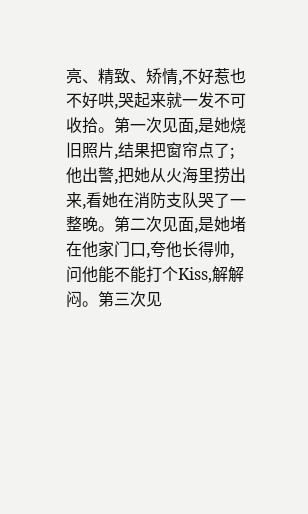亮、精致、矫情,不好惹也不好哄,哭起来就一发不可收拾。第一次见面,是她烧旧照片,结果把窗帘点了;他出警,把她从火海里捞出来,看她在消防支队哭了一整晚。第二次见面,是她堵在他家门口,夸他长得帅,问他能不能打个Kiss,解解闷。第三次见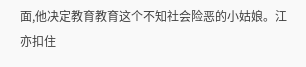面,他决定教育教育这个不知社会险恶的小姑娘。江亦扣住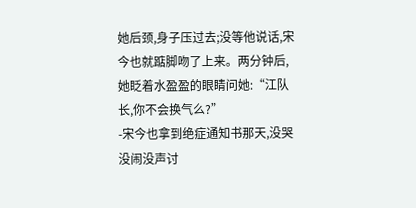她后颈,身子压过去;没等他说话,宋今也就踮脚吻了上来。两分钟后,她眨着水盈盈的眼睛问她:“江队长,你不会换气么?”
-宋今也拿到绝症通知书那天,没哭没闹没声讨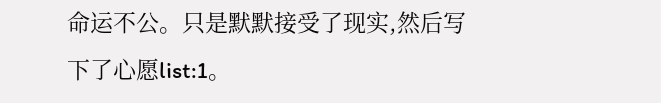命运不公。只是默默接受了现实,然后写下了心愿list:1。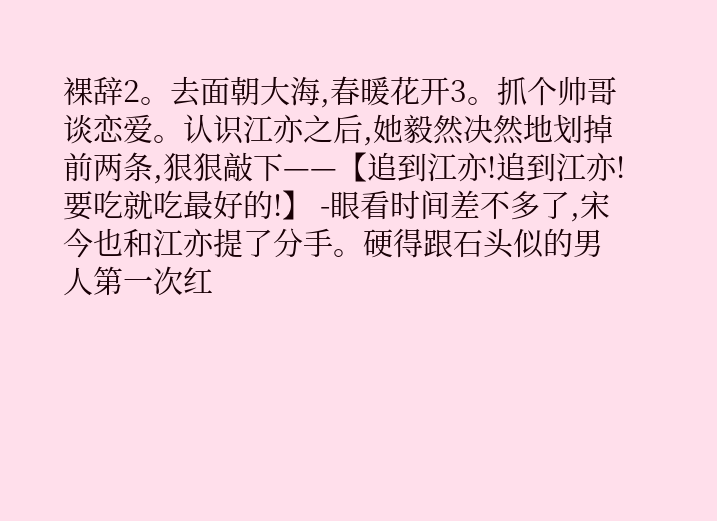裸辞2。去面朝大海,春暖花开3。抓个帅哥谈恋爱。认识江亦之后,她毅然决然地划掉前两条,狠狠敲下——【追到江亦!追到江亦!要吃就吃最好的!】 -眼看时间差不多了,宋今也和江亦提了分手。硬得跟石头似的男人第一次红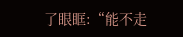了眼眶:“能不走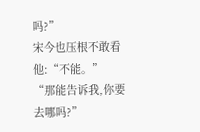吗?”
宋今也压根不敢看他:“不能。”
“那能告诉我,你要去哪吗?”